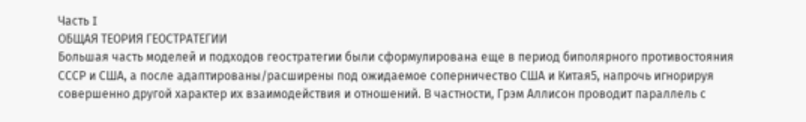Часть I
ОБЩАЯ ТЕОРИЯ ГЕОСТРАТЕГИИ
Большая часть моделей и подходов геостратегии были сформулирована еще в период биполярного противостояния СССР и США, а после адаптированы/расширены под ожидаемое соперничество США и Китая5, напрочь игнорируя совершенно другой характер их взаимодействия и отношений. В частности, Грэм Аллисон проводит параллель с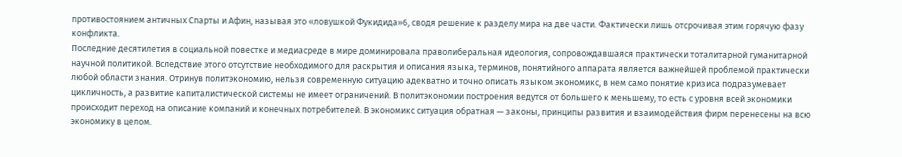противостоянием античных Спарты и Афин, называя это «ловушкой Фукидида»6, сводя решение к разделу мира на две части. Фактически лишь отсрочивая этим горячую фазу конфликта.
Последние десятилетия в социальной повестке и медиасреде в мире доминировала праволиберальная идеология, сопровождавшаяся практически тоталитарной гуманитарной научной политикой. Вследствие этого отсутствие необходимого для раскрытия и описания языка, терминов, понятийного аппарата является важнейшей проблемой практически любой области знания. Отринув политэкономию, нельзя современную ситуацию адекватно и точно описать языком экономикс, в нем само понятие кризиса подразумевает цикличность, а развитие капиталистической системы не имеет ограничений. В политэкономии построения ведутся от большего к меньшему, то есть с уровня всей экономики происходит переход на описание компаний и конечных потребителей. В экономикс ситуация обратная — законы, принципы развития и взаимодействия фирм перенесены на всю экономику в целом.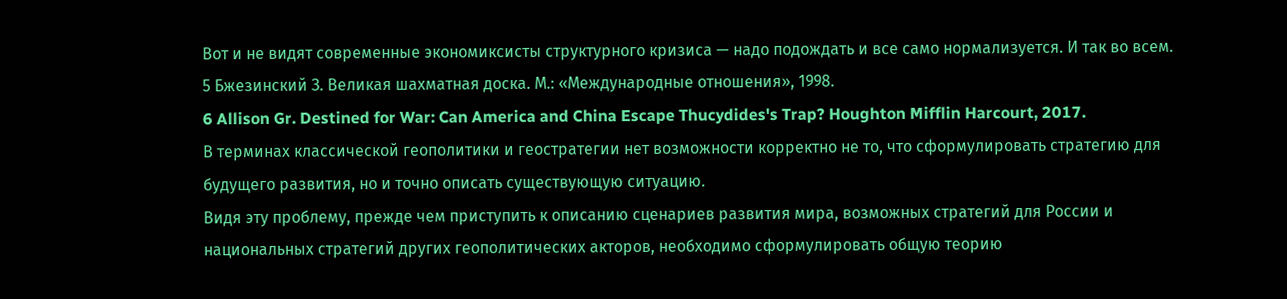Вот и не видят современные экономиксисты структурного кризиса — надо подождать и все само нормализуется. И так во всем.
5 Бжезинский З. Великая шахматная доска. М.: «Международные отношения», 1998.
6 Allison Gr. Destined for War: Can America and China Escape Thucydides's Trap? Houghton Mifflin Harcourt, 2017.
В терминах классической геополитики и геостратегии нет возможности корректно не то, что сформулировать стратегию для будущего развития, но и точно описать существующую ситуацию.
Видя эту проблему, прежде чем приступить к описанию сценариев развития мира, возможных стратегий для России и национальных стратегий других геополитических акторов, необходимо сформулировать общую теорию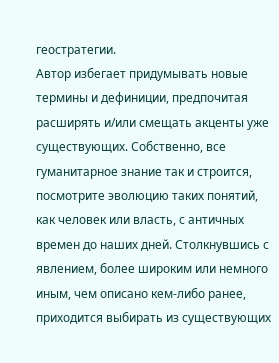геостратегии.
Автор избегает придумывать новые термины и дефиниции, предпочитая расширять и/или смещать акценты уже существующих. Собственно, все гуманитарное знание так и строится, посмотрите эволюцию таких понятий, как человек или власть, с античных времен до наших дней. Столкнувшись с явлением, более широким или немного иным, чем описано кем-либо ранее, приходится выбирать из существующих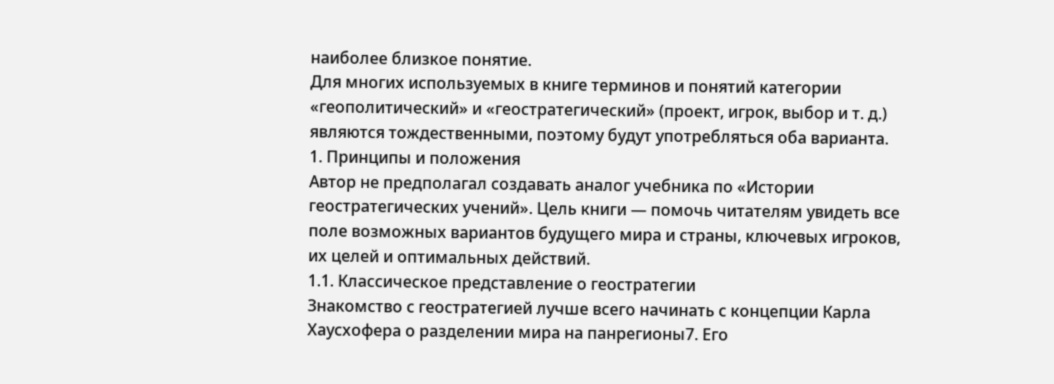наиболее близкое понятие.
Для многих используемых в книге терминов и понятий категории «геополитический» и «геостратегический» (проект, игрок, выбор и т. д.) являются тождественными, поэтому будут употребляться оба варианта.
1. Принципы и положения
Автор не предполагал создавать аналог учебника по «Истории геостратегических учений». Цель книги — помочь читателям увидеть все поле возможных вариантов будущего мира и страны, ключевых игроков, их целей и оптимальных действий.
1.1. Классическое представление о геостратегии
Знакомство с геостратегией лучше всего начинать с концепции Карла Хаусхофера о разделении мира на панрегионы7. Его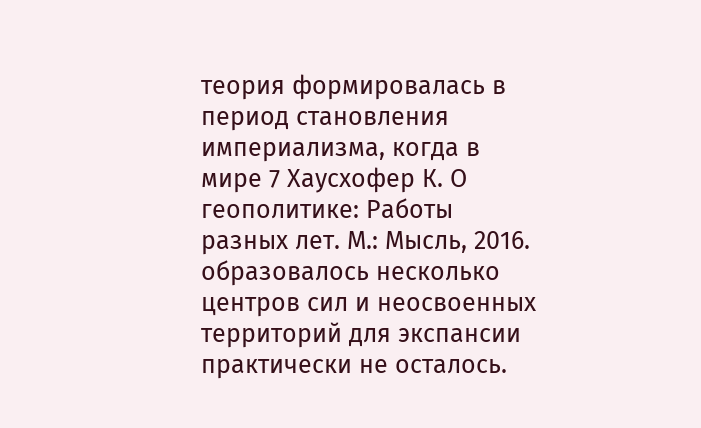теория формировалась в период становления империализма, когда в мире 7 Хаусхофер К. О геополитике: Работы разных лет. М.: Мысль, 2016.
образовалось несколько центров сил и неосвоенных территорий для экспансии практически не осталось.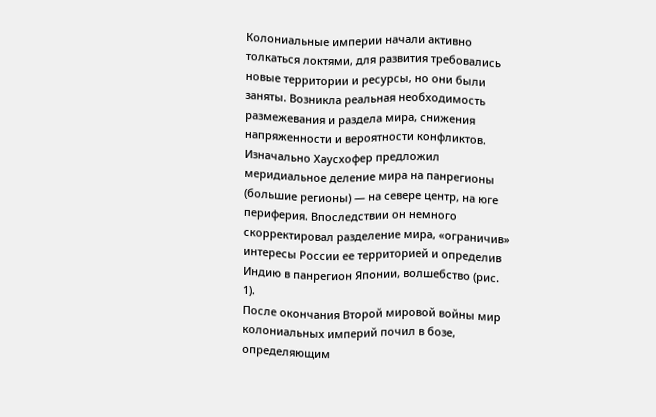Колониальные империи начали активно толкаться локтями, для развития требовались новые территории и ресурсы, но они были заняты. Возникла реальная необходимость размежевания и раздела мира, снижения напряженности и вероятности конфликтов.
Изначально Хаусхофер предложил меридиальное деление мира на панрегионы (большие регионы) — на севере центр, на юге периферия. Впоследствии он немного скорректировал разделение мира, «ограничив» интересы России ее территорией и определив Индию в панрегион Японии, волшебство (рис. 1).
После окончания Второй мировой войны мир колониальных империй почил в бозе, определяющим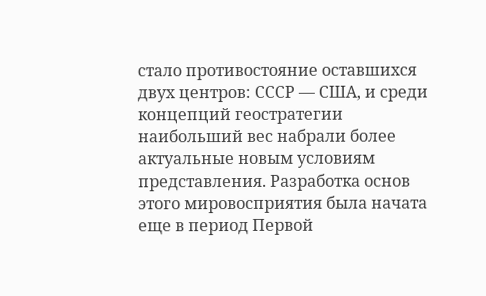стало противостояние оставшихся двух центров: СССР — США, и среди концепций геостратегии наибольший вес набрали более актуальные новым условиям представления. Разработка основ этого мировосприятия была начата еще в период Первой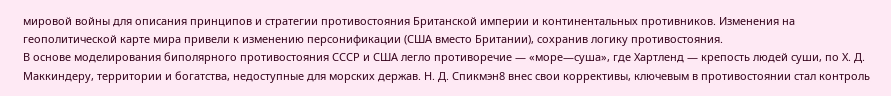мировой войны для описания принципов и стратегии противостояния Британской империи и континентальных противников. Изменения на геополитической карте мира привели к изменению персонификации (США вместо Британии), сохранив логику противостояния.
В основе моделирования биполярного противостояния СССР и США легло противоречие — «море—суша», где Хартленд — крепость людей суши, по Х. Д. Маккиндеру, территории и богатства, недоступные для морских держав. Н. Д. Спикмэн8 внес свои коррективы, ключевым в противостоянии стал контроль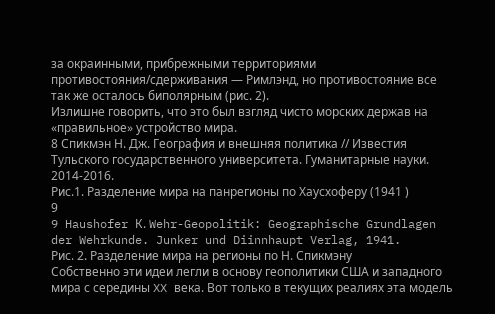за окраинными, прибрежными территориями противостояния/сдерживания — Римлэнд, но противостояние все так же осталось биполярным (рис. 2).
Излишне говорить, что это был взгляд чисто морских держав на «правильное» устройство мира.
8 Спикмэн Н. Дж. География и внешняя политика // Известия Тульского государственного университета. Гуманитарные науки. 2014-2016.
Рис.1. Разделение мира на панрегионы по Хаусхоферу (1941 )
9
9 Haushofer К. Wehr-Geopolitik: Geographische Grundlagen der Wehrkunde. Junker und Diinnhaupt Verlag, 1941.
Рис. 2. Разделение мира на регионы по Н. Спикмэну
Собственно эти идеи легли в основу геополитики США и западного мира с середины XX века. Вот только в текущих реалиях эта модель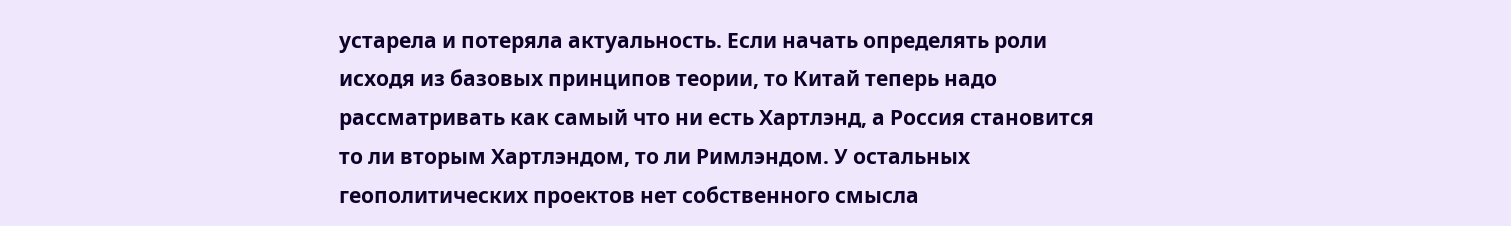устарела и потеряла актуальность. Если начать определять роли исходя из базовых принципов теории, то Китай теперь надо рассматривать как самый что ни есть Хартлэнд, а Россия становится то ли вторым Хартлэндом, то ли Римлэндом. У остальных геополитических проектов нет собственного смысла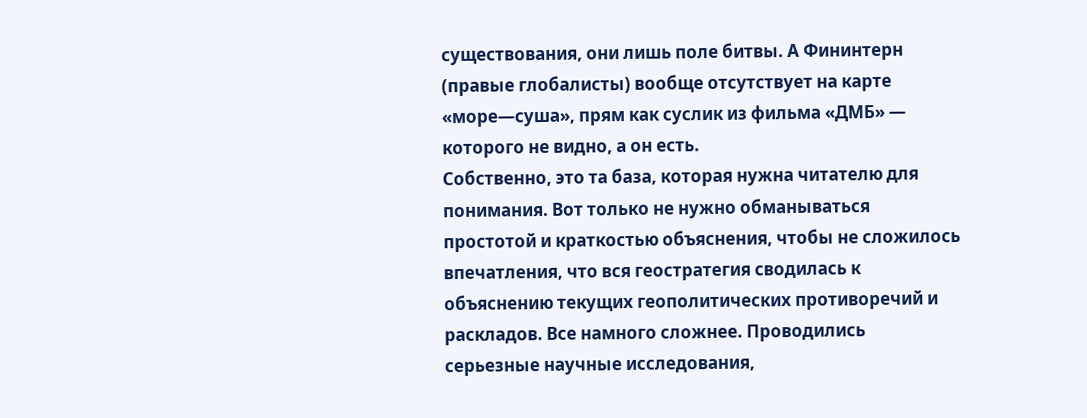существования, они лишь поле битвы. А Фининтерн (правые глобалисты) вообще отсутствует на карте «море—суша», прям как суслик из фильма «ДМБ» — которого не видно, а он есть.
Собственно, это та база, которая нужна читателю для понимания. Вот только не нужно обманываться простотой и краткостью объяснения, чтобы не сложилось впечатления, что вся геостратегия сводилась к объяснению текущих геополитических противоречий и раскладов. Все намного сложнее. Проводились серьезные научные исследования,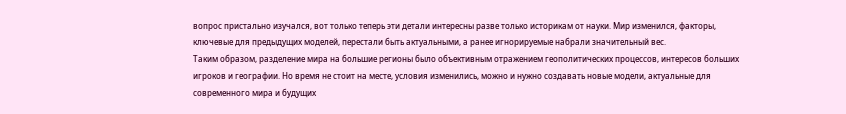вопрос пристально изучался, вот только теперь эти детали интересны разве только историкам от науки. Мир изменился, факторы, ключевые для предыдущих моделей, перестали быть актуальными, а ранее игнорируемые набрали значительный вес.
Таким образом, разделение мира на большие регионы было объективным отражением геополитических процессов, интересов больших игроков и географии. Но время не стоит на месте, условия изменились, можно и нужно создавать новые модели, актуальные для современного мира и будущих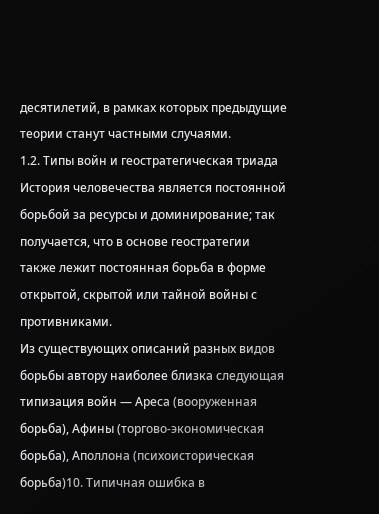десятилетий, в рамках которых предыдущие теории станут частными случаями.
1.2. Типы войн и геостратегическая триада
История человечества является постоянной борьбой за ресурсы и доминирование; так получается, что в основе геостратегии также лежит постоянная борьба в форме открытой, скрытой или тайной войны с противниками.
Из существующих описаний разных видов борьбы автору наиболее близка следующая типизация войн — Ареса (вооруженная борьба), Афины (торгово-экономическая борьба), Аполлона (психоисторическая борьба)10. Типичная ошибка в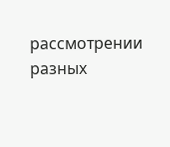рассмотрении разных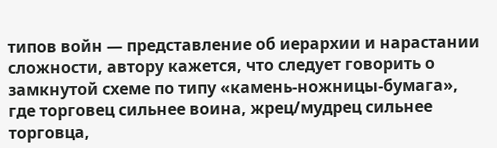типов войн — представление об иерархии и нарастании сложности, автору кажется, что следует говорить о замкнутой схеме по типу «камень-ножницы-бумага», где торговец сильнее воина, жрец/мудрец сильнее торговца,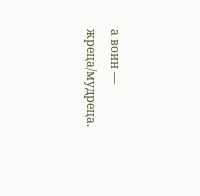а воин — жреца/мудреца.